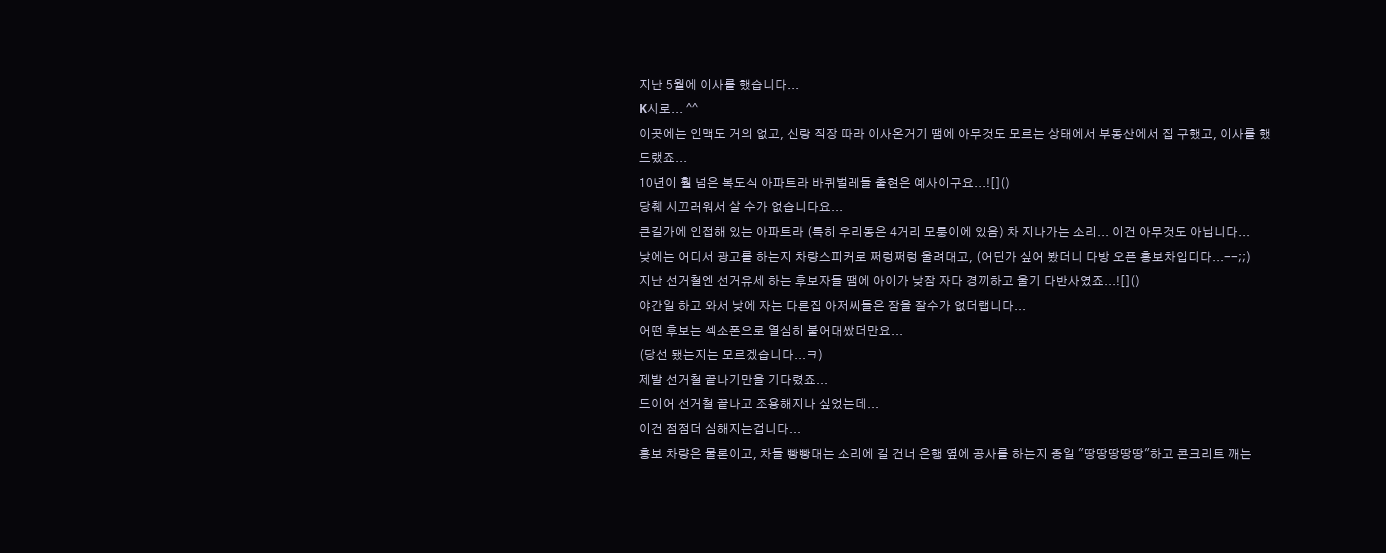지난 5월에 이사를 했습니다...
K시로... ^^
이곳에는 인맥도 거의 없고, 신랑 직장 따라 이사온거기 땜에 아무것도 모르는 상태에서 부동산에서 집 구했고, 이사를 했드랬죠...
10년이 훨 넘은 복도식 아파트라 바퀴벌레들 출현은 예사이구요...![]()
당췌 시끄러워서 살 수가 없습니다요...
큰길가에 인접해 있는 아파트라 (특히 우리동은 4거리 모퉁이에 있음) 차 지나가는 소리... 이건 아무것도 아닙니다...
낮에는 어디서 광고를 하는지 차량스피커로 쩌렁쩌렁 울려대고, (어딘가 싶어 봤더니 다방 오픈 홍보차입디다...--;;)
지난 선거철엔 선거유세 하는 후보자들 땜에 아이가 낮잠 자다 경끼하고 울기 다반사였죠...![]()
야간일 하고 와서 낮에 자는 다른집 아저씨들은 잠을 잘수가 없더랩니다...
어떤 후보는 섹소폰으로 열심히 불어대쌌더만요...
(당선 됐는지는 모르겠습니다...ㅋ)
제발 선거철 끝나기만을 기다렸죠...
드이어 선거철 끝나고 조용해지나 싶었는데...
이건 점점더 심해지는겁니다...
홍보 차량은 물론이고, 차들 빵빵대는 소리에 길 건너 은행 옆에 공사를 하는지 종일 "땅땅땅땅땅"하고 콘크리트 깨는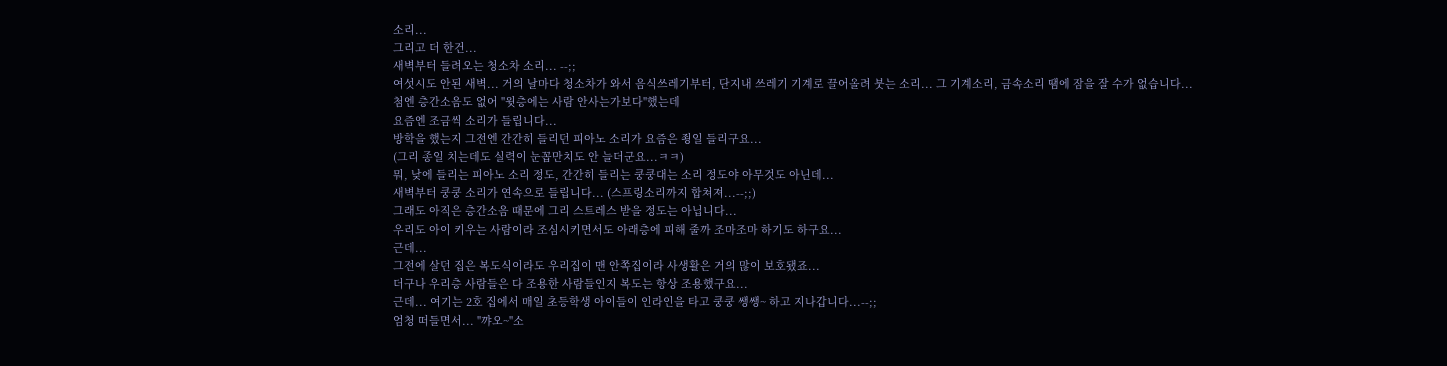소리...
그리고 더 한건...
새벽부터 들려오는 청소차 소리... --;;
여섯시도 안된 새벽... 거의 날마다 청소차가 와서 음식쓰레기부터, 단지내 쓰레기 기계로 끌어올려 붓는 소리... 그 기계소리, 금속소리 땜에 잠을 잘 수가 없습니다...
첨엔 층간소음도 없어 "윗층에는 사람 안사는가보다"했는데
요즘엔 조금씩 소리가 들립니다...
방학을 했는지 그전엔 간간히 들리던 피아노 소리가 요즘은 죙일 들리구요...
(그리 종일 치는데도 실력이 눈꼽만치도 안 늘더군요...ㅋㅋ)
뭐, 낮에 들리는 피아노 소리 정도, 간간히 들리는 쿵쿵대는 소리 정도야 아무것도 아닌데...
새벽부터 쿵쿵 소리가 연속으로 들립니다... (스프링소리까지 합쳐져...--;;)
그래도 아직은 층간소음 때문에 그리 스트레스 받을 정도는 아닙니다...
우리도 아이 키우는 사람이라 조심시키면서도 아래층에 피해 줄까 조마조마 하기도 하구요...
근데...
그전에 살던 집은 복도식이라도 우리집이 맨 안쪽집이라 사생활은 거의 많이 보호됐죠...
더구나 우리층 사람들은 다 조용한 사람들인지 복도는 항상 조용했구요...
근데... 여기는 2호 집에서 매일 초등학생 아이들이 인라인을 타고 쿵쿵 쌩쌩~ 하고 지나갑니다...--;;
엄청 떠들면서... "꺄오~"소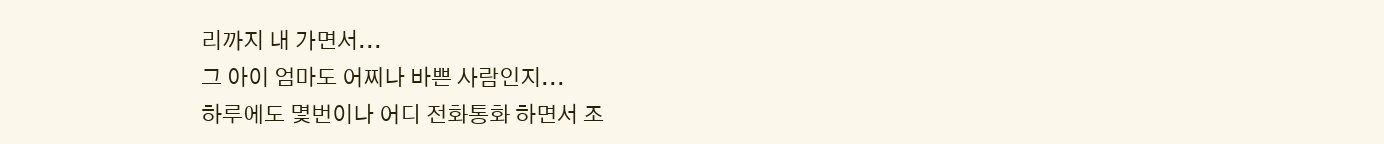리까지 내 가면서...
그 아이 엄마도 어찌나 바쁜 사람인지...
하루에도 몇번이나 어디 전화통화 하면서 조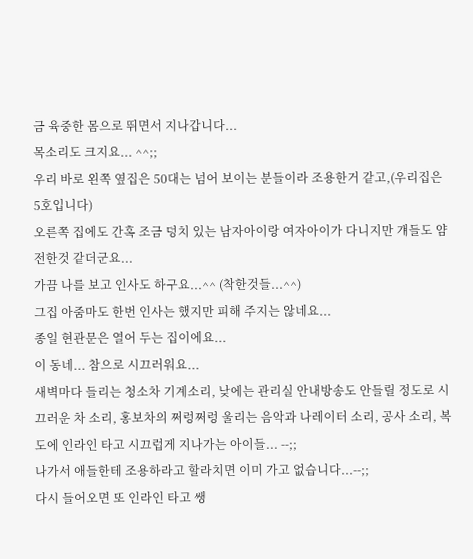금 육중한 몸으로 뛰면서 지나갑니다...
목소리도 크지요... ^^;;
우리 바로 왼쪽 옆집은 50대는 넘어 보이는 분들이라 조용한거 같고,(우리집은 5호입니다)
오른쪽 집에도 간혹 조금 덩치 있는 남자아이랑 여자아이가 다니지만 걔들도 얌전한것 같더군요...
가끔 나를 보고 인사도 하구요...^^ (착한것들...^^)
그집 아줌마도 한번 인사는 했지만 피해 주지는 않네요...
종일 현관문은 열어 두는 집이에요...
이 동네... 참으로 시끄러워요...
새벽마다 들리는 청소차 기계소리, 낮에는 관리실 안내방송도 안들릴 정도로 시끄러운 차 소리, 홍보차의 쩌렁쩌렁 울리는 음악과 나레이터 소리, 공사 소리, 복도에 인라인 타고 시끄럽게 지나가는 아이들... --;;
나가서 애들한테 조용하라고 할라치면 이미 가고 없습니다...--;;
다시 들어오면 또 인라인 타고 쌩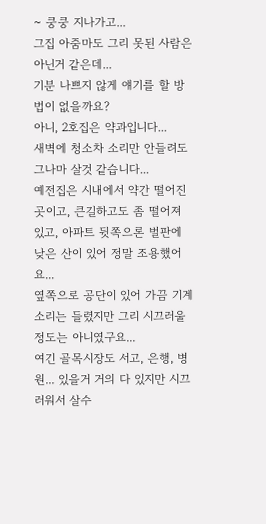~ 쿵쿵 지나가고...
그집 아줌마도 그리 못된 사람은 아닌거 같은데...
기분 나쁘지 않게 얘기를 할 방법이 없을까요?
아니, 2호집은 약과입니다...
새벽에 청소차 소리만 안들려도 그나마 살것 같습니다...
예전집은 시내에서 약간 떨어진 곳이고, 큰길하고도 좀 떨어져 있고, 아파트 뒷쪽으론 벌판에 낮은 산이 있어 정말 조용했어요...
옆쪽으로 공단이 있어 가끔 기계소리는 들렸지만 그리 시끄러울 정도는 아니였구요...
여긴 골목시장도 서고, 은행, 병원... 있을거 거의 다 있지만 시끄러워서 살수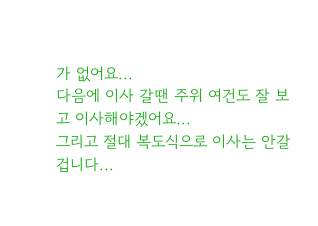가 없어요...
다음에 이사 갈땐 주위 여건도 잘 보고 이사해야겠어요...
그리고 절대 복도식으로 이사는 안갈겁니다...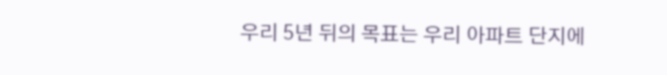우리 5년 뒤의 목표는 우리 아파트 단지에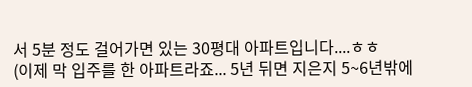서 5분 정도 걸어가면 있는 30평대 아파트입니다....ㅎㅎ
(이제 막 입주를 한 아파트라죠... 5년 뒤면 지은지 5~6년밖에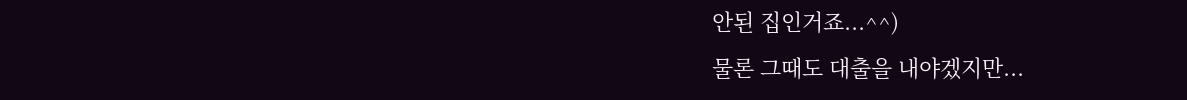안된 집인거죠...^^)
물론 그때도 대출을 내야겠지만...